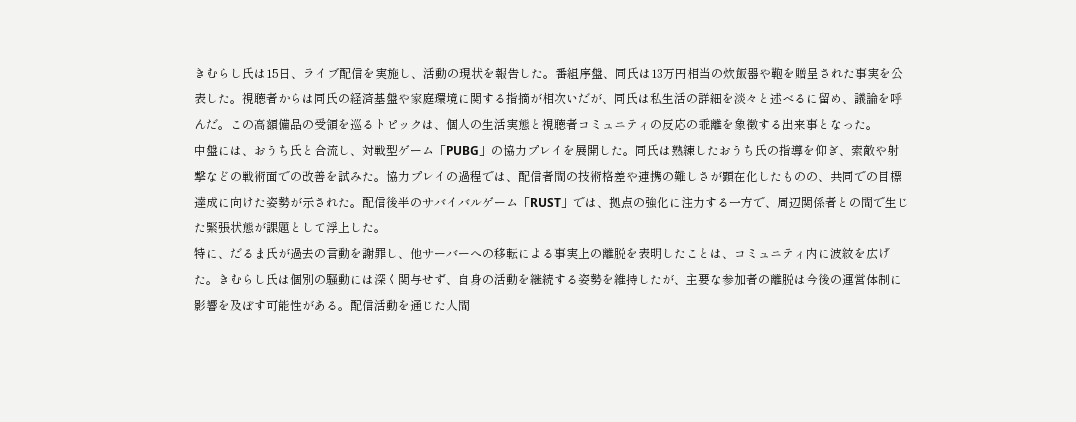きむらし氏は15日、ライブ配信を実施し、活動の現状を報告した。番組序盤、同氏は13万円相当の炊飯器や鞄を贈呈された事実を公表した。視聴者からは同氏の経済基盤や家庭環境に関する指摘が相次いだが、同氏は私生活の詳細を淡々と述べるに留め、議論を呼んだ。この高額備品の受領を巡るトピックは、個人の生活実態と視聴者コミュニティの反応の乖離を象徴する出来事となった。
中盤には、おうち氏と合流し、対戦型ゲーム「PUBG」の協力プレイを展開した。同氏は熟練したおうち氏の指導を仰ぎ、索敵や射撃などの戦術面での改善を試みた。協力プレイの過程では、配信者間の技術格差や連携の難しさが顕在化したものの、共同での目標達成に向けた姿勢が示された。配信後半のサバイバルゲーム「RUST」では、拠点の強化に注力する一方で、周辺関係者との間で生じた緊張状態が課題として浮上した。
特に、だるま氏が過去の言動を謝罪し、他サーバーへの移転による事実上の離脱を表明したことは、コミュニティ内に波紋を広げた。きむらし氏は個別の騒動には深く関与せず、自身の活動を継続する姿勢を維持したが、主要な参加者の離脱は今後の運営体制に影響を及ぼす可能性がある。配信活動を通じた人間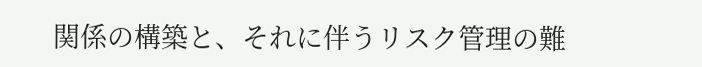関係の構築と、それに伴うリスク管理の難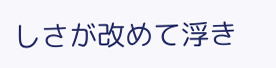しさが改めて浮き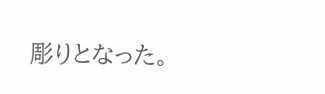彫りとなった。